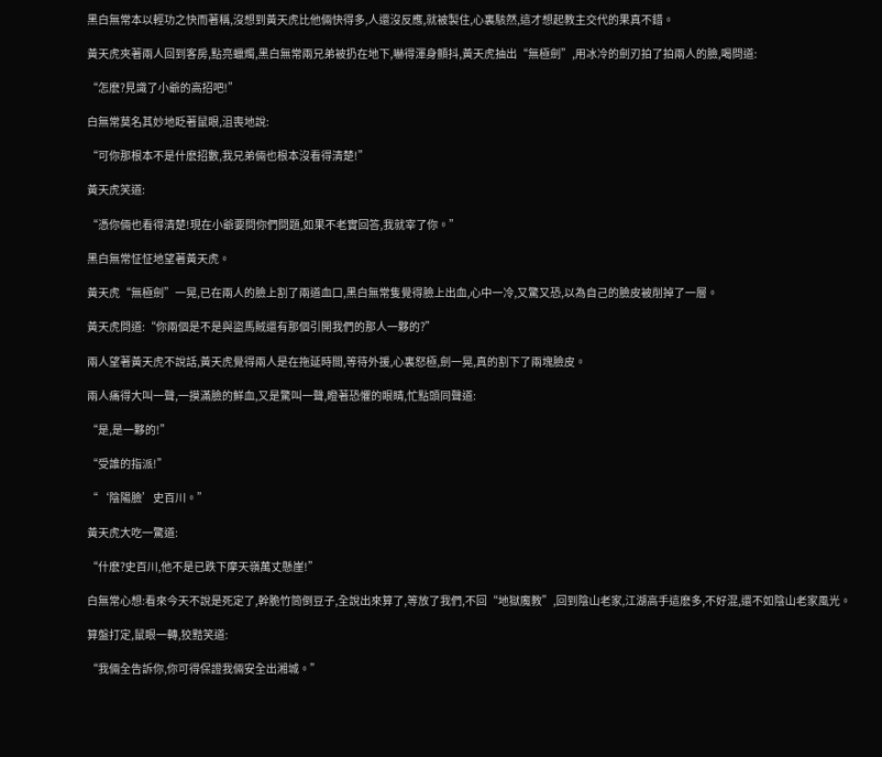黑白無常本以輕功之快而著稱,沒想到黃天虎比他倆快得多,人還沒反應,就被製住,心裏駭然,這才想起教主交代的果真不錯。

黃天虎夾著兩人回到客房,點亮蠟燭,黑白無常兩兄弟被扔在地下,嚇得渾身顫抖,黃天虎抽出“無極劍”,用冰冷的劍刃拍了拍兩人的臉,喝問道:

“怎麽?見識了小爺的高招吧!”

白無常莫名其妙地眨著鼠眼,沮喪地說:

“可你那根本不是什麽招數,我兄弟倆也根本沒看得清楚!”

黃天虎笑道:

“憑你倆也看得清楚!現在小爺要問你們問題,如果不老實回答,我就宰了你。”

黑白無常怔怔地望著黃天虎。

黃天虎“無極劍”一晃,已在兩人的臉上割了兩道血口,黑白無常隻覺得臉上出血,心中一冷,又驚又恐,以為自己的臉皮被削掉了一層。

黃天虎問道:“你兩個是不是與盜馬賊還有那個引開我們的那人一夥的?”

兩人望著黃天虎不說話,黃天虎覺得兩人是在拖延時間,等待外援,心裏怒極,劍一晃,真的割下了兩塊臉皮。

兩人痛得大叫一聲,一摸滿臉的鮮血,又是驚叫一聲,瞪著恐懼的眼睛,忙點頭同聲道:

“是,是一夥的!”

“受誰的指派!”

“‘陰陽臉’史百川。”

黃天虎大吃一驚道:

“什麽?史百川,他不是已跌下摩天嶺萬丈懸崖!”

白無常心想:看來今天不說是死定了,幹脆竹筒倒豆子,全說出來算了,等放了我們,不回“地獄魔教”,回到陰山老家,江湖高手這麽多,不好混,還不如陰山老家風光。

算盤打定,鼠眼一轉,狡黠笑道:

“我倆全告訴你,你可得保證我倆安全出湘城。”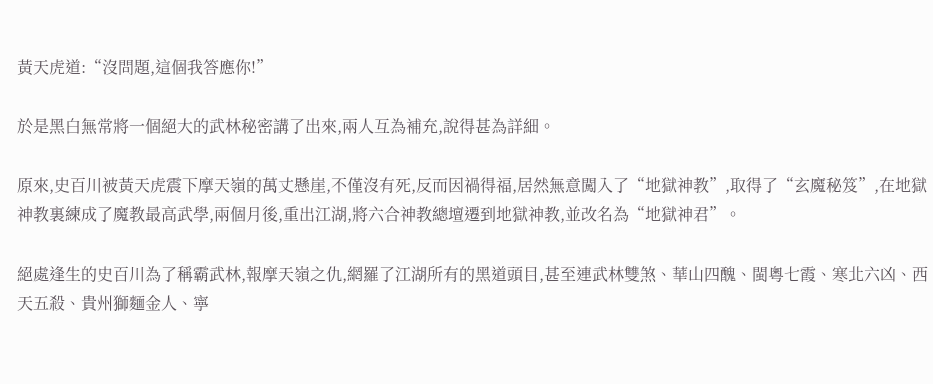黃天虎道:“沒問題,這個我答應你!”

於是黑白無常將一個絕大的武林秘密講了出來,兩人互為補充,說得甚為詳細。

原來,史百川被黃天虎震下摩天嶺的萬丈懸崖,不僅沒有死,反而因禍得福,居然無意闖入了“地獄神教”,取得了“玄魔秘笈”,在地獄神教裏練成了魔教最高武學,兩個月後,重出江湖,將六合神教總壇遷到地獄神教,並改名為“地獄神君”。

絕處逢生的史百川為了稱霸武林,報摩天嶺之仇,網羅了江湖所有的黑道頭目,甚至連武林雙煞、華山四醜、閩粵七霞、寒北六凶、西天五殺、貴州獅麵金人、寧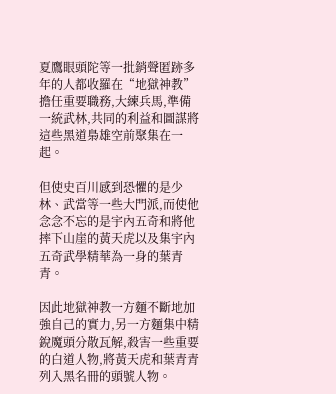夏鷹眼頭陀等一批銷聲匿跡多年的人都收羅在“地獄神教”擔任重要職務,大練兵馬,準備一統武林,共同的利益和圖謀將這些黑道梟雄空前聚集在一起。

但使史百川感到恐懼的是少林、武當等一些大門派,而使他念念不忘的是宇內五奇和將他摔下山崖的黃天虎以及集宇內五奇武學精華為一身的葉青青。

因此地獄神教一方麵不斷地加強自己的實力,另一方麵集中精銳魔頭分散瓦解,殺害一些重要的白道人物,將黃天虎和葉青青列入黑名冊的頭號人物。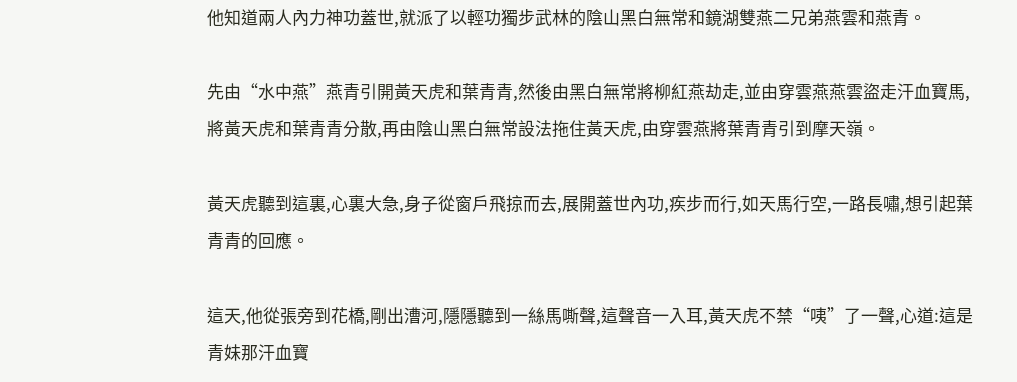他知道兩人內力神功蓋世,就派了以輕功獨步武林的陰山黑白無常和鏡湖雙燕二兄弟燕雲和燕青。

先由“水中燕”燕青引開黃天虎和葉青青,然後由黑白無常將柳紅燕劫走,並由穿雲燕燕雲盜走汗血寶馬,將黃天虎和葉青青分散,再由陰山黑白無常設法拖住黃天虎,由穿雲燕將葉青青引到摩天嶺。

黃天虎聽到這裏,心裏大急,身子從窗戶飛掠而去,展開蓋世內功,疾步而行,如天馬行空,一路長嘯,想引起葉青青的回應。

這天,他從張旁到花橋,剛出漕河,隱隱聽到一絲馬嘶聲,這聲音一入耳,黃天虎不禁“咦”了一聲,心道:這是青妹那汗血寶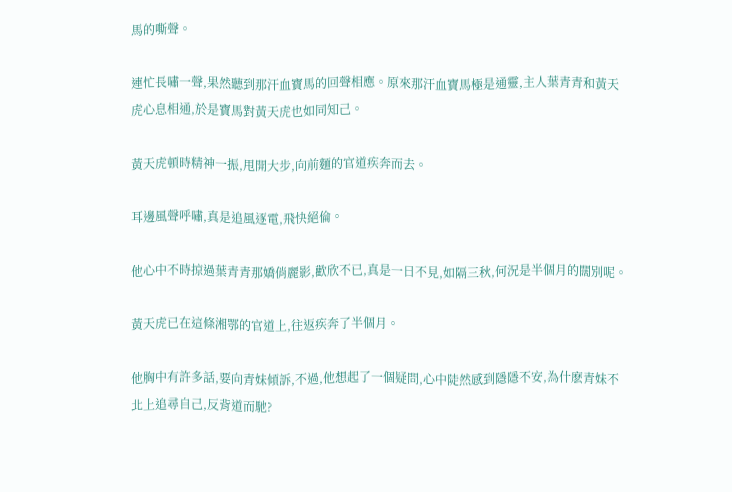馬的嘶聲。

連忙長嘯一聲,果然聽到那汗血寶馬的回聲相應。原來那汗血寶馬極是通靈,主人葉青青和黃天虎心息相通,於是寶馬對黃天虎也如同知己。

黃天虎頓時精神一振,甩開大步,向前麵的官道疾奔而去。

耳邊風聲呼嘯,真是追風逐電,飛快絕倫。

他心中不時掠過葉青青那嬌俏麗影,歡欣不已,真是一日不見,如隔三秋,何況是半個月的闊別呢。

黃天虎已在這條湘鄂的官道上,往返疾奔了半個月。

他胸中有許多話,要向青妹傾訴,不過,他想起了一個疑問,心中陡然感到隱隱不安,為什麽青妹不北上追尋自己,反背道而馳?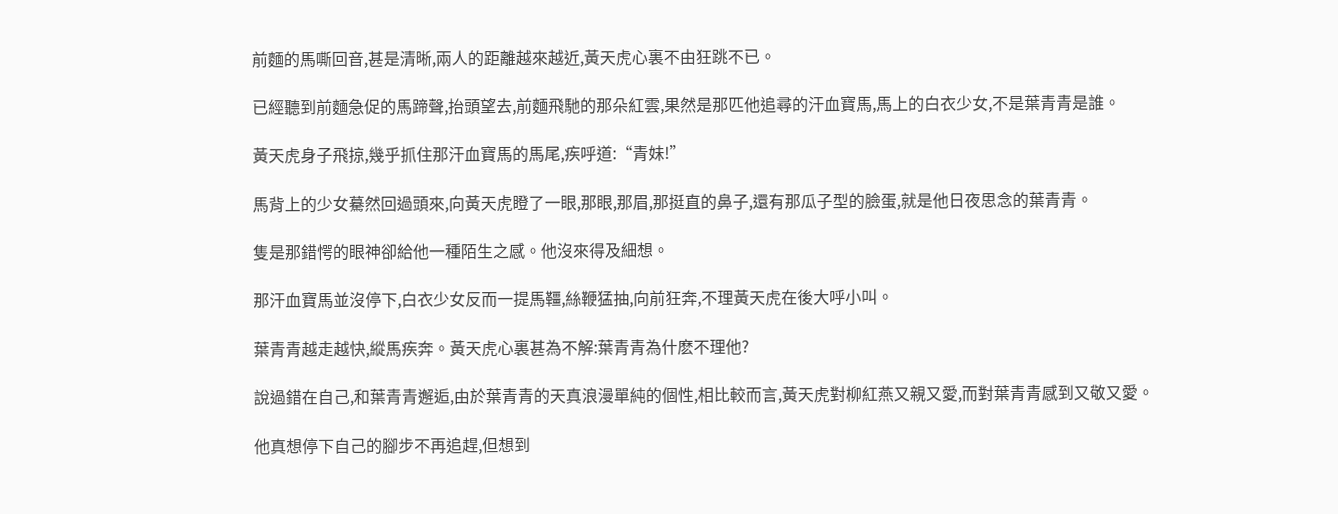前麵的馬嘶回音,甚是清晰,兩人的距離越來越近,黃天虎心裏不由狂跳不已。

已經聽到前麵急促的馬蹄聲,抬頭望去,前麵飛馳的那朵紅雲,果然是那匹他追尋的汗血寶馬,馬上的白衣少女,不是葉青青是誰。

黃天虎身子飛掠,幾乎抓住那汗血寶馬的馬尾,疾呼道:“青妹!”

馬背上的少女驀然回過頭來,向黃天虎瞪了一眼,那眼,那眉,那挺直的鼻子,還有那瓜子型的臉蛋,就是他日夜思念的葉青青。

隻是那錯愕的眼神卻給他一種陌生之感。他沒來得及細想。

那汗血寶馬並沒停下,白衣少女反而一提馬韁,絲鞭猛抽,向前狂奔,不理黃天虎在後大呼小叫。

葉青青越走越快,縱馬疾奔。黃天虎心裏甚為不解:葉青青為什麽不理他?

說過錯在自己,和葉青青邂逅,由於葉青青的天真浪漫單純的個性,相比較而言,黃天虎對柳紅燕又親又愛,而對葉青青感到又敬又愛。

他真想停下自己的腳步不再追趕,但想到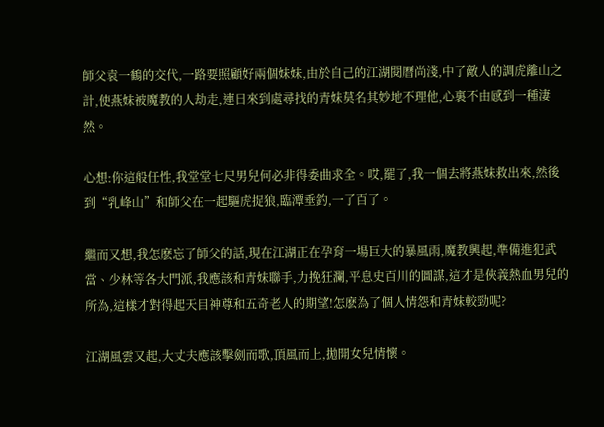師父袁一鶴的交代,一路要照顧好兩個妹妹,由於自己的江湖閱曆尚淺,中了敵人的調虎離山之計,使燕妹被魔教的人劫走,連日來到處尋找的青妹莫名其妙地不理他,心裏不由感到一種淒然。

心想:你這般任性,我堂堂七尺男兒何必非得委曲求全。哎,罷了,我一個去將燕妹救出來,然後到“乳峰山”和師父在一起驅虎捉狼,臨潭垂釣,一了百了。

繼而又想,我怎麽忘了師父的話,現在江湖正在孕育一場巨大的暴風雨,魔教興起,準備進犯武當、少林等各大門派,我應該和青妹聯手,力挽狂瀾,平息史百川的圖謀,這才是俠義熱血男兒的所為,這樣才對得起天目神尊和五奇老人的期望!怎麽為了個人情怨和青妹較勁呢?

江湖風雲又起,大丈夫應該擊劍而歌,頂風而上,拋開女兒情懷。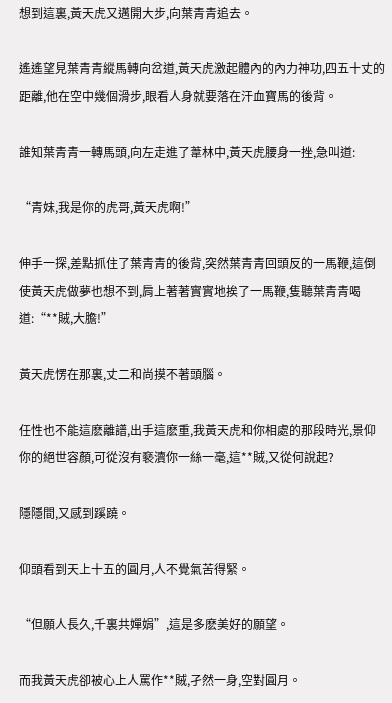想到這裏,黃天虎又邁開大步,向葉青青追去。

遙遙望見葉青青縱馬轉向岔道,黃天虎激起體內的內力神功,四五十丈的距離,他在空中幾個滑步,眼看人身就要落在汗血寶馬的後背。

誰知葉青青一轉馬頭,向左走進了葦林中,黃天虎腰身一挫,急叫道:

“青妹,我是你的虎哥,黃天虎啊!”

伸手一探,差點抓住了葉青青的後背,突然葉青青回頭反的一馬鞭,這倒使黃天虎做夢也想不到,肩上著著實實地挨了一馬鞭,隻聽葉青青喝道:“**賊,大膽!”

黃天虎愣在那裏,丈二和尚摸不著頭腦。

任性也不能這麽離譜,出手這麽重,我黃天虎和你相處的那段時光,景仰你的絕世容顏,可從沒有褻瀆你一絲一毫,這**賊,又從何說起?

隱隱間,又感到蹊蹺。

仰頭看到天上十五的圓月,人不覺氣苦得緊。

“但願人長久,千裏共嬋娟”,這是多麽美好的願望。

而我黃天虎卻被心上人罵作**賊,孑然一身,空對圓月。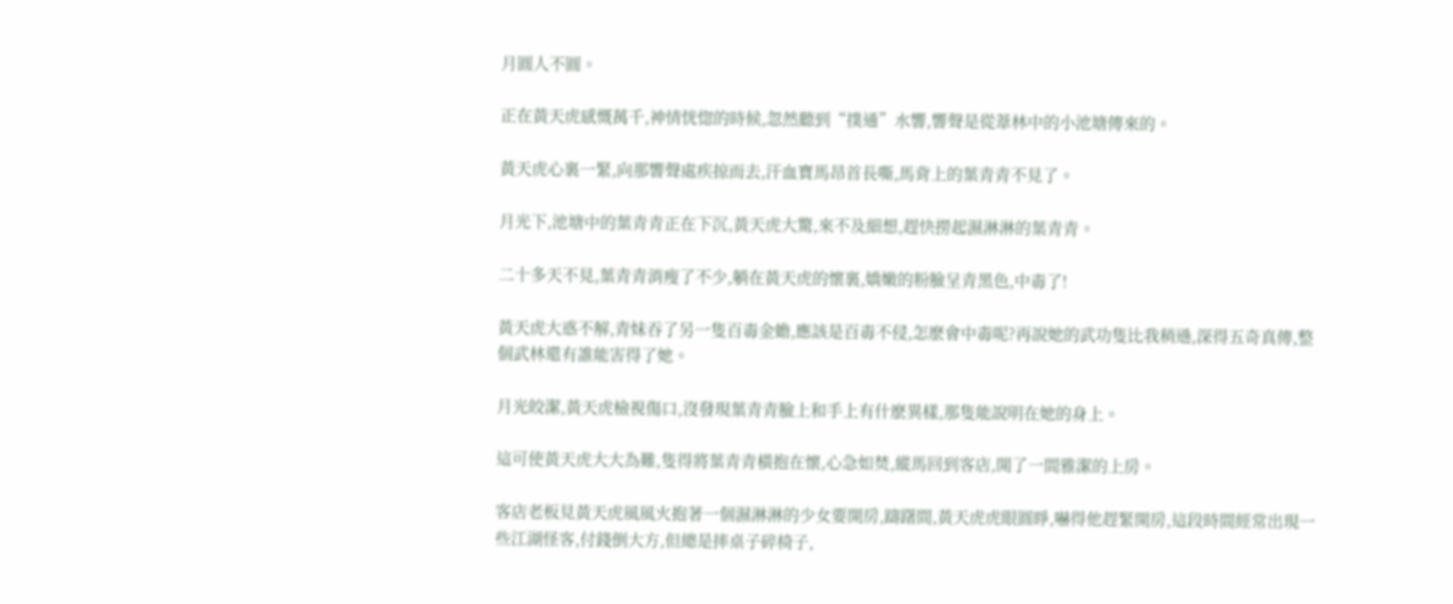月圓人不圓。

正在黃天虎感慨萬千,神情恍惚的時候,忽然聽到“撲通”水響,響聲是從葦林中的小池塘傳來的。

黃天虎心裏一緊,向那響聲處疾掠而去,汗血寶馬昂首長嘶,馬背上的葉青青不見了。

月光下,池塘中的葉青青正在下沉,黃天虎大驚,來不及細想,趕快撈起濕淋淋的葉青青。

二十多天不見,葉青青消瘦了不少,躺在黃天虎的懷裏,嬌嫩的粉臉呈青黑色,中毒了!

黃天虎大惑不解,青妹吞了另一隻百毒金蟾,應該是百毒不侵,怎麽會中毒呢?再說她的武功隻比我稍遜,深得五奇真傳,整個武林還有誰能害得了她。

月光皎潔,黃天虎檢視傷口,沒發現葉青青臉上和手上有什麽異樣,那隻能說明在她的身上。

這可使黃天虎大大為難,隻得將葉青青橫抱在懷,心急如焚,縱馬回到客店,開了一間雅潔的上房。

客店老板見黃天虎風風火抱著一個濕淋淋的少女要開房,躊躇間,黃天虎虎眼圓睜,嚇得他趕緊開房,這段時間經常出現一些江湖怪客,付錢倒大方,但總是摔桌子碎椅子,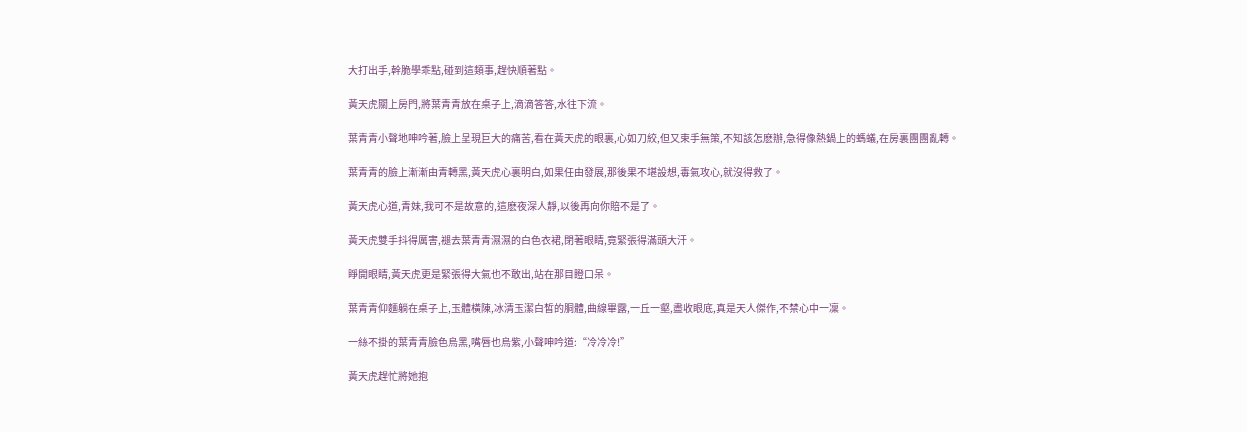大打出手,幹脆學乖點,碰到這類事,趕快順著點。

黃天虎關上房門,將葉青青放在桌子上,滴滴答答,水往下流。

葉青青小聲地呻吟著,臉上呈現巨大的痛苦,看在黃天虎的眼裏,心如刀絞,但又束手無策,不知該怎麽辦,急得像熱鍋上的螞蟻,在房裏團團亂轉。

葉青青的臉上漸漸由青轉黑,黃天虎心裏明白,如果任由發展,那後果不堪設想,毒氣攻心,就沒得救了。

黃天虎心道,青妹,我可不是故意的,這麽夜深人靜,以後再向你賠不是了。

黃天虎雙手抖得厲害,褪去葉青青濕濕的白色衣裙,閉著眼睛,竟緊張得滿頭大汗。

睜開眼睛,黃天虎更是緊張得大氣也不敢出,站在那目瞪口呆。

葉青青仰麵躺在桌子上,玉體橫陳,冰清玉潔白皙的胴體,曲線畢露,一丘一壑,盡收眼底,真是天人傑作,不禁心中一凜。

一絲不掛的葉青青臉色烏黑,嘴唇也烏紫,小聲呻吟道:“冷冷冷!”

黃天虎趕忙將她抱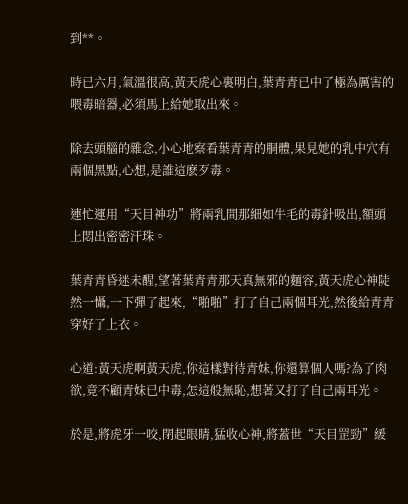到**。

時已六月,氣溫很高,黃天虎心裏明白,葉青青已中了極為厲害的喂毒暗器,必須馬上給她取出來。

除去頭腦的雜念,小心地察看葉青青的胴體,果見她的乳中穴有兩個黑點,心想,是誰這麽歹毒。

連忙運用“天目神功”將兩乳間那細如牛毛的毒針吸出,額頭上悶出密密汗珠。

葉青青昏迷未醒,望著葉青青那天真無邪的麵容,黃天虎心神陡然一懾,一下彈了起來,“啪啪”打了自己兩個耳光,然後給青青穿好了上衣。

心道:黃天虎啊黃天虎,你這樣對待青妹,你還算個人嗎?為了肉欲,竟不顧青妹已中毒,怎這般無恥,想著又打了自己兩耳光。

於是,將虎牙一咬,閉起眼睛,猛收心神,將蓋世“天目罡勁”緩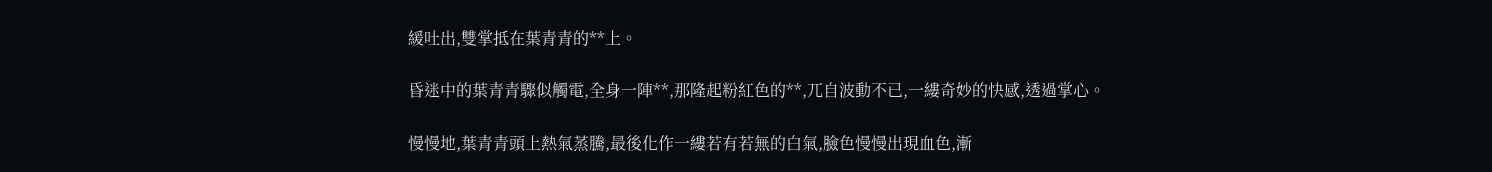緩吐出,雙掌抵在葉青青的**上。

昏迷中的葉青青驟似觸電,全身一陣**,那隆起粉紅色的**,兀自波動不已,一縷奇妙的快感,透過掌心。

慢慢地,葉青青頭上熱氣蒸騰,最後化作一縷若有若無的白氣,臉色慢慢出現血色,漸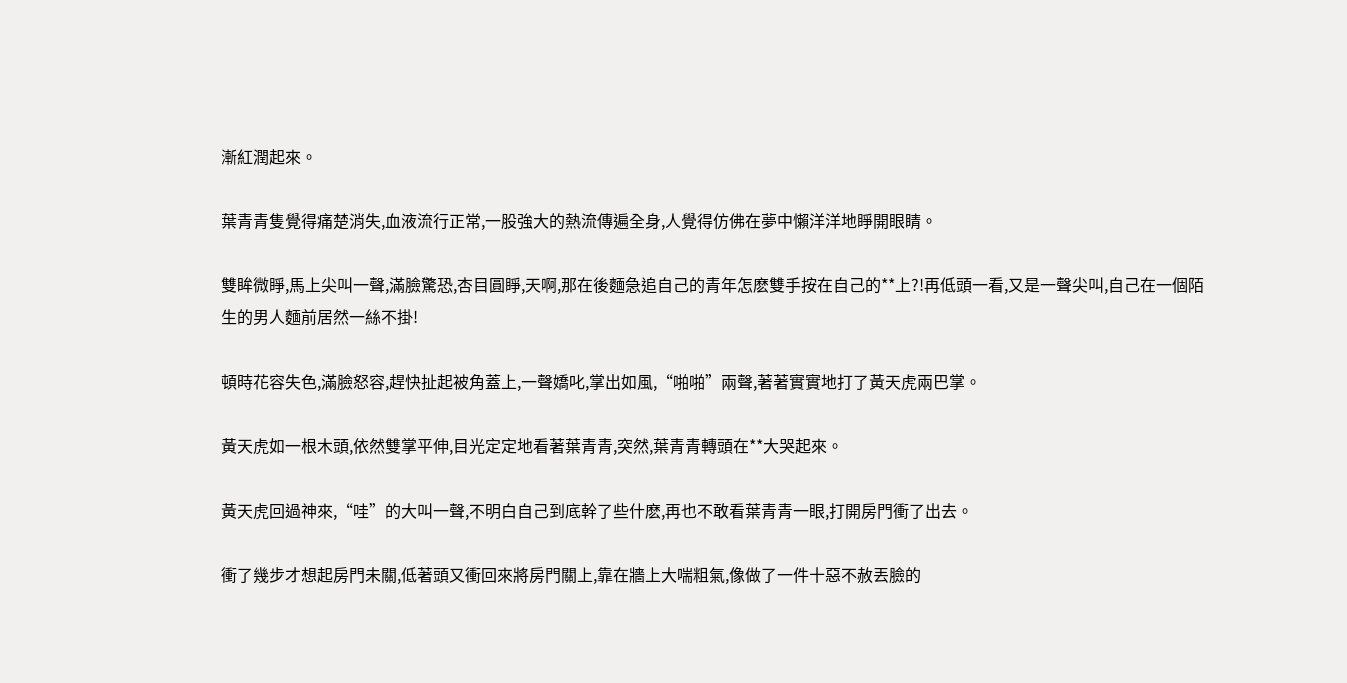漸紅潤起來。

葉青青隻覺得痛楚消失,血液流行正常,一股強大的熱流傳遍全身,人覺得仿佛在夢中懶洋洋地睜開眼睛。

雙眸微睜,馬上尖叫一聲,滿臉驚恐,杏目圓睜,天啊,那在後麵急追自己的青年怎麽雙手按在自己的**上?!再低頭一看,又是一聲尖叫,自己在一個陌生的男人麵前居然一絲不掛!

頓時花容失色,滿臉怒容,趕快扯起被角蓋上,一聲嬌叱,掌出如風,“啪啪”兩聲,著著實實地打了黃天虎兩巴掌。

黃天虎如一根木頭,依然雙掌平伸,目光定定地看著葉青青,突然,葉青青轉頭在**大哭起來。

黃天虎回過神來,“哇”的大叫一聲,不明白自己到底幹了些什麽,再也不敢看葉青青一眼,打開房門衝了出去。

衝了幾步才想起房門未關,低著頭又衝回來將房門關上,靠在牆上大喘粗氣,像做了一件十惡不赦丟臉的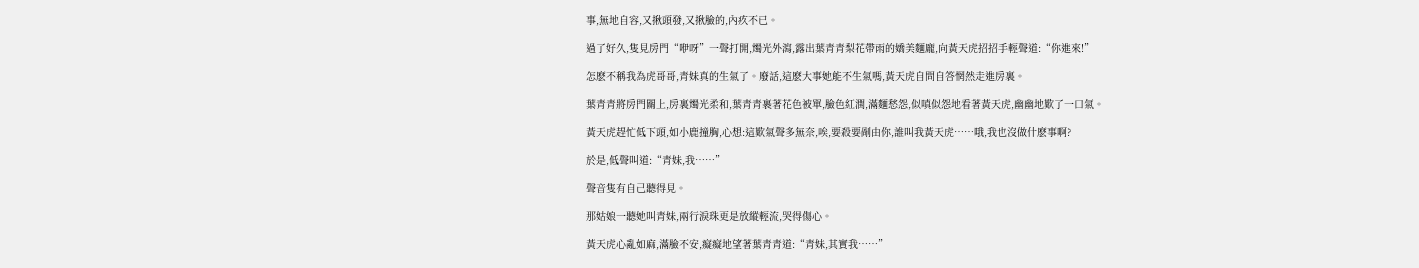事,無地自容,又揪頭發,又揪臉的,內疚不已。

過了好久,隻見房門“咿呀”一聲打開,燭光外瀉,露出葉青青梨花帶雨的嬌美麵龐,向黃天虎招招手輕聲道:“你進來!”

怎麽不稱我為虎哥哥,青妹真的生氣了。廢話,這麽大事她能不生氣嗎,黃天虎自問自答惘然走進房裏。

葉青青將房門關上,房裏燭光柔和,葉青青裹著花色被單,臉色紅潤,滿麵愁怨,似嗔似怨地看著黃天虎,幽幽地歎了一口氣。

黃天虎趕忙低下頭,如小鹿撞胸,心想:這歎氣聲多無奈,唉,要殺要剮由你,誰叫我黃天虎……哦,我也沒做什麽事啊?

於是,低聲叫道:“青妹,我……”

聲音隻有自己聽得見。

那姑娘一聽她叫青妹,兩行淚珠更是放縱輕流,哭得傷心。

黃天虎心亂如麻,滿臉不安,癡癡地望著葉青青道:“青妹,其實我……”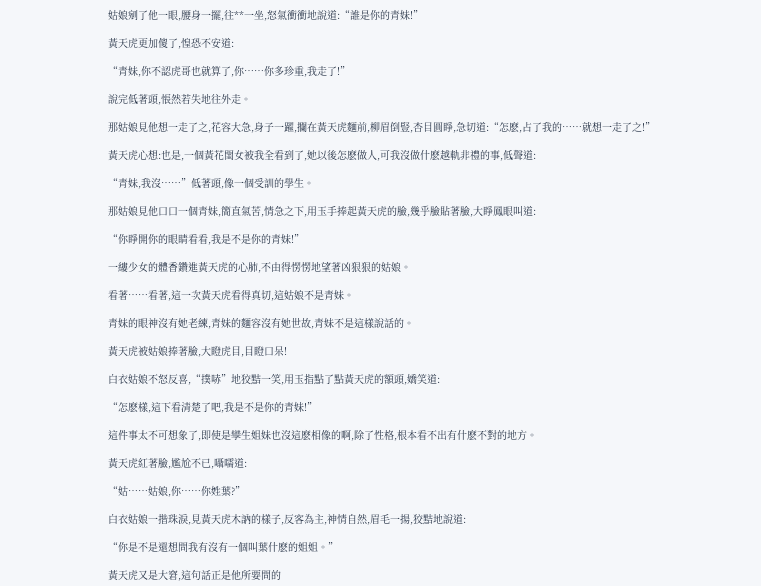姑娘剜了他一眼,腰身一擺,往**一坐,怒氣衝衝地說道:“誰是你的青妹!”

黃天虎更加傻了,惶恐不安道:

“青妹,你不認虎哥也就算了,你……你多珍重,我走了!”

說完低著頭,悵然若失地往外走。

那姑娘見他想一走了之,花容大急,身子一躍,攔在黃天虎麵前,柳眉倒豎,杏目圓睜,急切道:“怎麽,占了我的……就想一走了之!”

黃天虎心想:也是,一個黃花閨女被我全看到了,她以後怎麽做人,可我沒做什麽越軌非禮的事,低聲道:

“青妹,我沒……”低著頭,像一個受訓的學生。

那姑娘見他口口一個青妹,簡直氣苦,情急之下,用玉手捧起黃天虎的臉,幾乎臉貼著臉,大睜鳳眼叫道:

“你睜開你的眼睛看看,我是不是你的青妹!”

一縷少女的體香鑽進黃天虎的心肺,不由得愣愣地望著凶狠狠的姑娘。

看著……看著,這一次黃天虎看得真切,這姑娘不是青妹。

青妹的眼神沒有她老練,青妹的麵容沒有她世故,青妹不是這樣說話的。

黃天虎被姑娘捧著臉,大瞪虎目,目瞪口呆!

白衣姑娘不怒反喜,“撲哧”地狡黠一笑,用玉指點了點黃天虎的額頭,嬌笑道:

“怎麽樣,這下看清楚了吧,我是不是你的青妹!”

這件事太不可想象了,即使是孿生姐妹也沒這麽相像的啊,除了性格,根本看不出有什麽不對的地方。

黃天虎紅著臉,尷尬不已,囁嚅道:

“姑……姑娘,你……你姓葉?”

白衣姑娘一揩珠淚,見黃天虎木訥的樣子,反客為主,神情自然,眉毛一揚,狡黠地說道:

“你是不是還想問我有沒有一個叫葉什麽的姐姐。”

黃天虎又是大窘,這句話正是他所要問的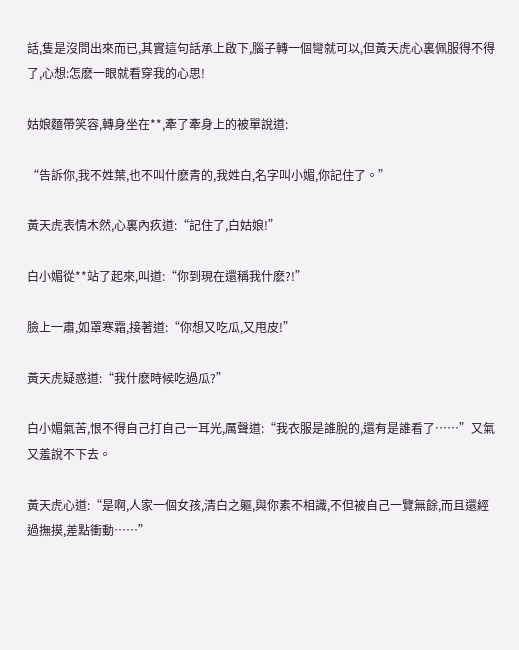話,隻是沒問出來而已,其實這句話承上啟下,腦子轉一個彎就可以,但黃天虎心裏佩服得不得了,心想:怎麽一眼就看穿我的心思!

姑娘麵帶笑容,轉身坐在**,牽了牽身上的被單說道:

“告訴你,我不姓葉,也不叫什麽青的,我姓白,名字叫小媚,你記住了。”

黃天虎表情木然,心裏內疚道:“記住了,白姑娘!”

白小媚從**站了起來,叫道:“你到現在還稱我什麽?!”

臉上一肅,如罩寒霜,接著道:“你想又吃瓜,又甩皮!”

黃天虎疑惑道:“我什麽時候吃過瓜?”

白小媚氣苦,恨不得自己打自己一耳光,厲聲道:“我衣服是誰脫的,還有是誰看了……”又氣又羞說不下去。

黃天虎心道:“是啊,人家一個女孩,清白之軀,與你素不相識,不但被自己一覽無餘,而且還經過撫摸,差點衝動……”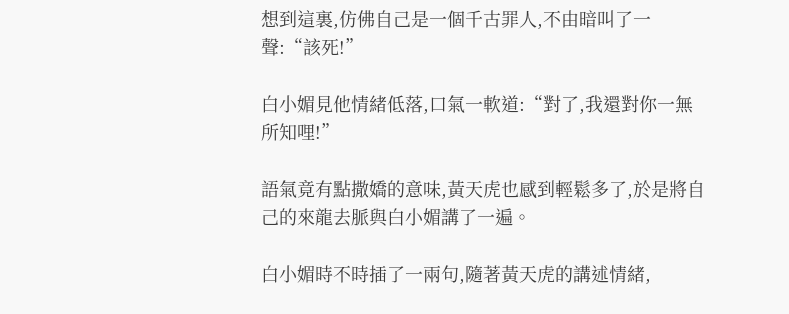想到這裏,仿佛自己是一個千古罪人,不由暗叫了一聲:“該死!”

白小媚見他情緒低落,口氣一軟道:“對了,我還對你一無所知哩!”

語氣竟有點撒嬌的意味,黃天虎也感到輕鬆多了,於是將自己的來龍去脈與白小媚講了一遍。

白小媚時不時插了一兩句,隨著黃天虎的講述情緒,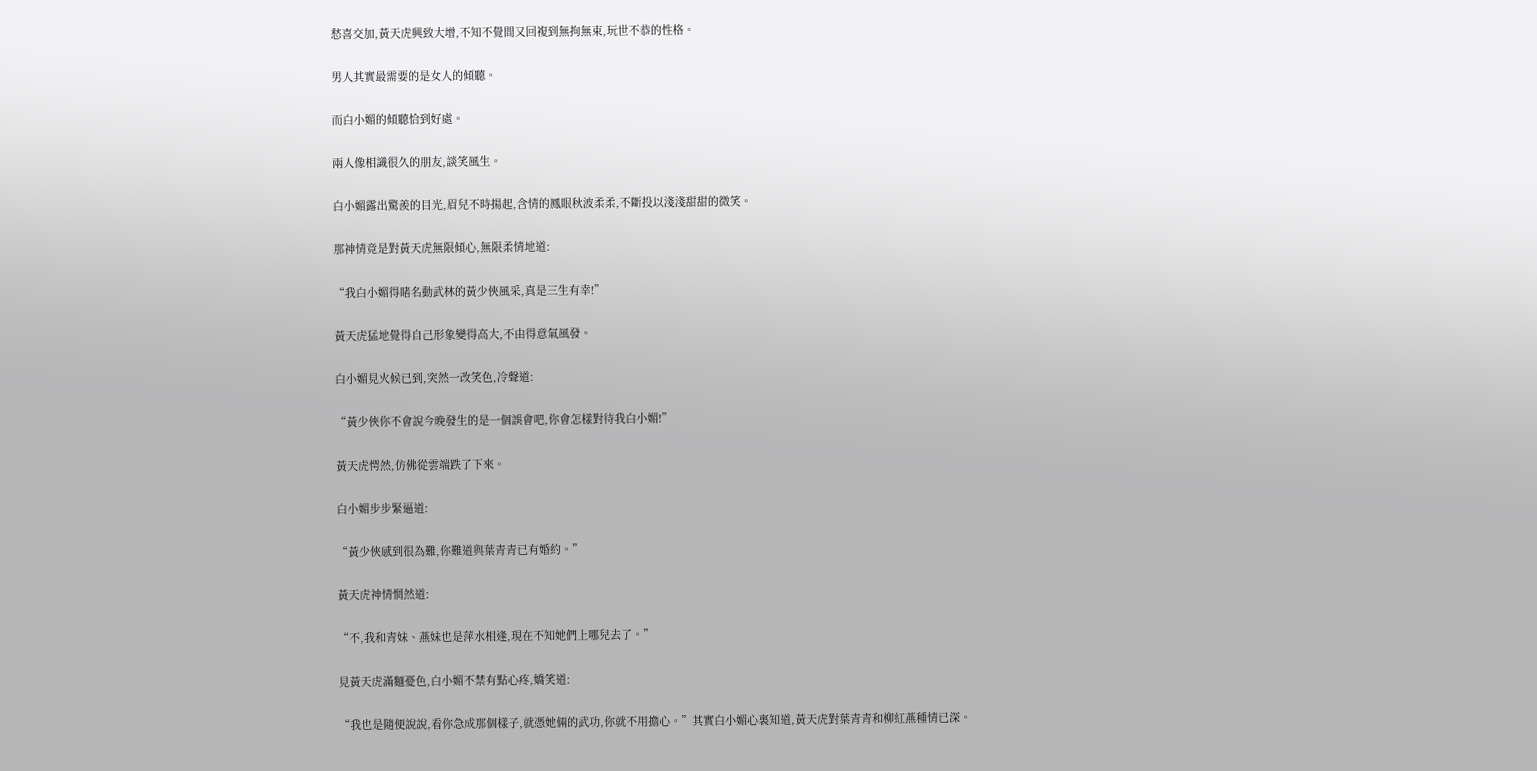愁喜交加,黃天虎興致大增,不知不覺間又回複到無拘無束,玩世不恭的性格。

男人其實最需要的是女人的傾聽。

而白小媚的傾聽恰到好處。

兩人像相識很久的朋友,談笑風生。

白小媚露出驚羨的目光,眉兒不時揚起,含情的鳳眼秋波柔柔,不斷投以淺淺甜甜的微笑。

那神情竟是對黃天虎無限傾心,無限柔情地道:

“我白小媚得睹名動武林的黃少俠風采,真是三生有幸!”

黃天虎猛地覺得自己形象變得高大,不由得意氣風發。

白小媚見火候已到,突然一改笑色,冷聲道:

“黃少俠你不會說今晚發生的是一個誤會吧,你會怎樣對待我白小媚!”

黃天虎愕然,仿佛從雲端跌了下來。

白小媚步步緊逼道:

“黃少俠感到很為難,你難道與葉青青已有婚約。”

黃天虎神情惘然道:

“不,我和青妹、燕妹也是萍水相逢,現在不知她們上哪兒去了。”

見黃天虎滿麵憂色,白小媚不禁有點心疼,嬌笑道:

“我也是隨便說說,看你急成那個樣子,就憑她倆的武功,你就不用擔心。”其實白小媚心裏知道,黃天虎對葉青青和柳紅燕種情已深。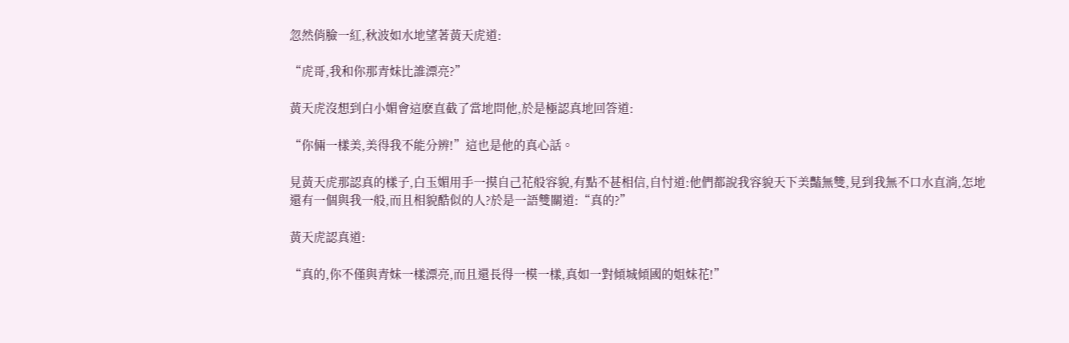忽然俏臉一紅,秋波如水地望著黃天虎道:

“虎哥,我和你那青妹比誰漂亮?”

黃天虎沒想到白小媚會這麽直截了當地問他,於是極認真地回答道:

“你倆一樣美,美得我不能分辨!”這也是他的真心話。

見黃天虎那認真的樣子,白玉媚用手一摸自己花般容貌,有點不甚相信,自忖道:他們都說我容貌天下美豔無雙,見到我無不口水直淌,怎地還有一個與我一般,而且相貌酷似的人?於是一語雙關道:“真的?”

黃天虎認真道:

“真的,你不僅與青妹一樣漂亮,而且還長得一模一樣,真如一對傾城傾國的姐妹花!”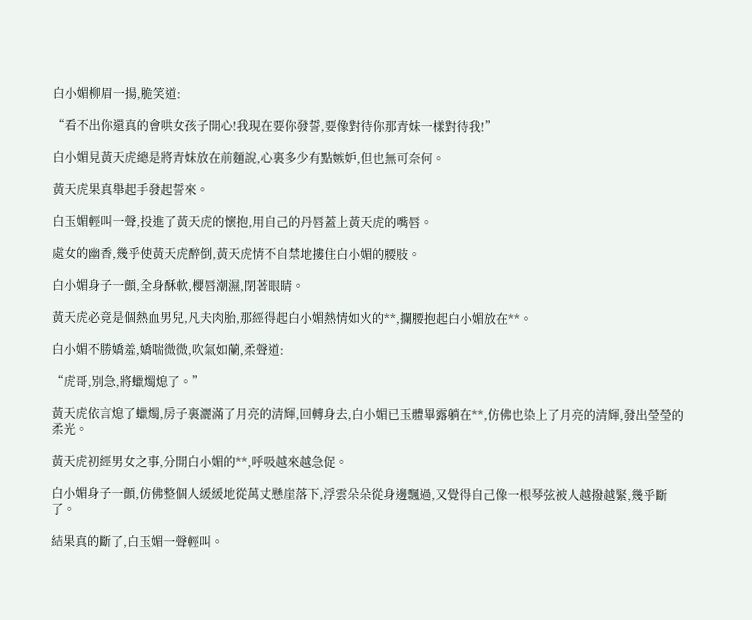白小媚柳眉一揚,脆笑道:

“看不出你還真的會哄女孩子開心!我現在要你發誓,要像對待你那青妹一樣對待我!”

白小媚見黃天虎總是將青妹放在前麵說,心裏多少有點嫉妒,但也無可奈何。

黃天虎果真舉起手發起誓來。

白玉媚輕叫一聲,投進了黃天虎的懷抱,用自己的丹唇蓋上黃天虎的嘴唇。

處女的幽香,幾乎使黃天虎醉倒,黃天虎情不自禁地摟住白小媚的腰肢。

白小媚身子一顫,全身酥軟,櫻唇潮濕,閉著眼睛。

黃天虎必竟是個熱血男兒,凡夫肉胎,那經得起白小媚熱情如火的**,攔腰抱起白小媚放在**。

白小媚不勝嬌羞,嬌喘微微,吹氣如蘭,柔聲道:

“虎哥,別急,將蠟燭熄了。”

黃天虎依言熄了蠟燭,房子裏灑滿了月亮的清輝,回轉身去,白小媚已玉體畢露躺在**,仿佛也染上了月亮的清輝,發出瑩瑩的柔光。

黃天虎初經男女之事,分開白小媚的**,呼吸越來越急促。

白小媚身子一顫,仿佛整個人緩緩地從萬丈懸崖落下,浮雲朵朵從身邊飄過,又覺得自己像一根琴弦被人越撥越緊,幾乎斷了。

結果真的斷了,白玉媚一聲輕叫。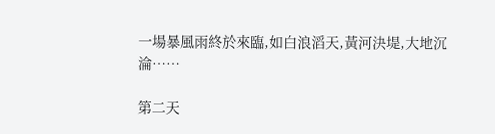一場暴風雨終於來臨,如白浪滔天,黃河決堤,大地沉淪……

第二天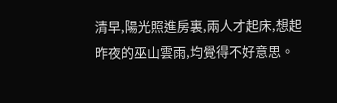清早,陽光照進房裏,兩人才起床,想起昨夜的巫山雲雨,均覺得不好意思。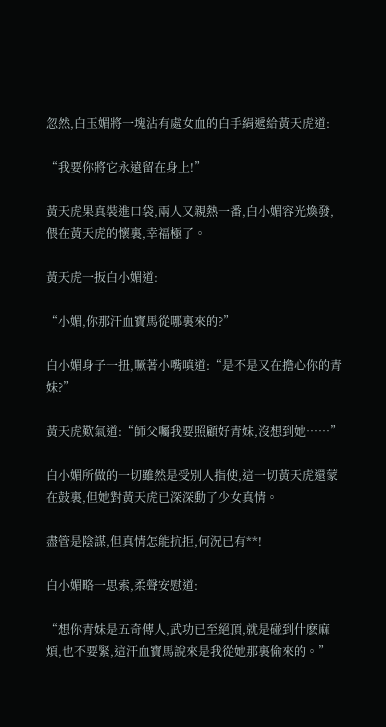忽然,白玉媚將一塊沾有處女血的白手絹遞給黃天虎道:

“我要你將它永遠留在身上!”

黃天虎果真裝進口袋,兩人又親熱一番,白小媚容光煥發,偎在黃天虎的懷裏,幸福極了。

黃天虎一扳白小媚道:

“小媚,你那汗血寶馬從哪裏來的?”

白小媚身子一扭,噘著小嘴嗔道:“是不是又在擔心你的青妹?”

黃天虎歎氣道:“師父囑我要照顧好青妹,沒想到她……”

白小媚所做的一切雖然是受別人指使,這一切黃天虎還蒙在鼓裏,但她對黃天虎已深深動了少女真情。

盡管是陰謀,但真情怎能抗拒,何況已有**!

白小媚略一思索,柔聲安慰道:

“想你青妹是五奇傳人,武功已至絕頂,就是碰到什麽麻煩,也不要緊,這汗血寶馬說來是我從她那裏偷來的。”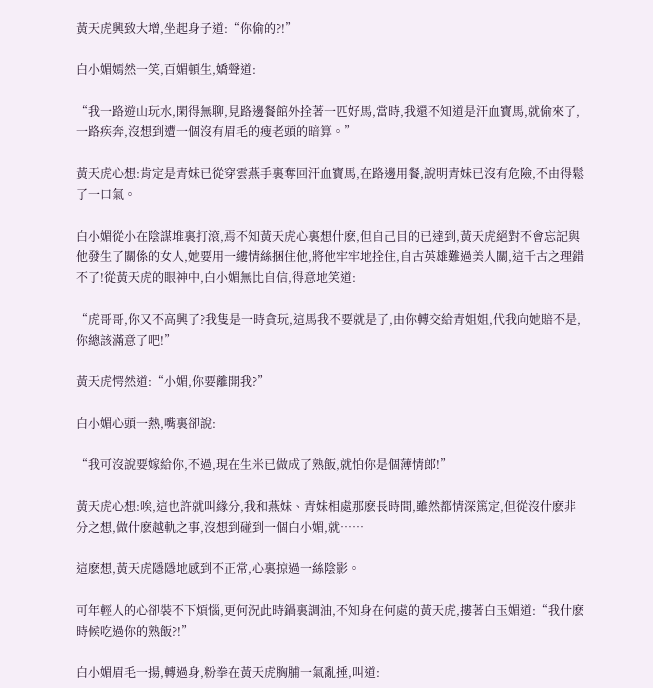黃天虎興致大增,坐起身子道:“你偷的?!”

白小媚嫣然一笑,百媚頓生,嬌聲道:

“我一路遊山玩水,閑得無聊,見路邊餐館外拴著一匹好馬,當時,我還不知道是汗血寶馬,就偷來了,一路疾奔,沒想到遭一個沒有眉毛的瘦老頭的暗算。”

黃天虎心想:肯定是青妹已從穿雲燕手裏奪回汗血寶馬,在路邊用餐,說明青妹已沒有危險,不由得鬆了一口氣。

白小媚從小在陰謀堆裏打滾,焉不知黃天虎心裏想什麽,但自己目的已達到,黃天虎絕對不會忘記與他發生了關係的女人,她要用一縷情絲捆住他,將他牢牢地拴住,自古英雄難過美人關,這千古之理錯不了!從黃天虎的眼神中,白小媚無比自信,得意地笑道:

“虎哥哥,你又不高興了?我隻是一時貪玩,這馬我不要就是了,由你轉交給青姐姐,代我向她賠不是,你總該滿意了吧!”

黃天虎愕然道:“小媚,你要離開我?”

白小媚心頭一熱,嘴裏卻說:

“我可沒說要嫁給你,不過,現在生米已做成了熟飯,就怕你是個薄情郎!”

黃天虎心想:唉,這也許就叫緣分,我和燕妹、青妹相處那麽長時間,雖然都情深篤定,但從沒什麽非分之想,做什麽越軌之事,沒想到碰到一個白小媚,就……

這麽想,黃天虎隱隱地感到不正常,心裏掠過一絲陰影。

可年輕人的心卻裝不下煩惱,更何況此時鍋裏調油,不知身在何處的黃天虎,摟著白玉媚道:“我什麽時候吃過你的熟飯?!”

白小媚眉毛一揚,轉過身,粉拳在黃天虎胸脯一氣亂捶,叫道: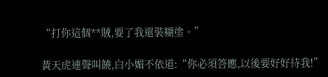“打你這個**賊,要了我還裝糊塗。”

黃天虎連聲叫饒,白小媚不依道:“你必須答應,以後要好好待我!”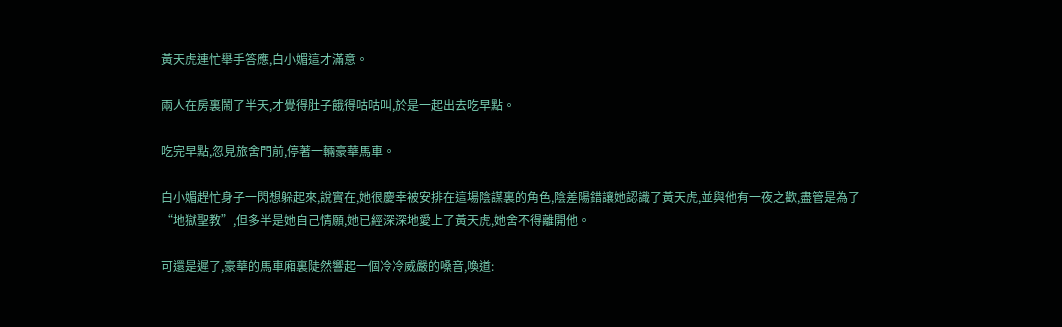黃天虎連忙舉手答應,白小媚這才滿意。

兩人在房裏鬧了半天,才覺得肚子餓得咕咕叫,於是一起出去吃早點。

吃完早點,忽見旅舍門前,停著一輛豪華馬車。

白小媚趕忙身子一閃想躲起來,說實在,她很慶幸被安排在這場陰謀裏的角色,陰差陽錯讓她認識了黃天虎,並與他有一夜之歡,盡管是為了“地獄聖教”,但多半是她自己情願,她已經深深地愛上了黃天虎,她舍不得離開他。

可還是遲了,豪華的馬車廂裏陡然響起一個冷冷威嚴的嗓音,喚道: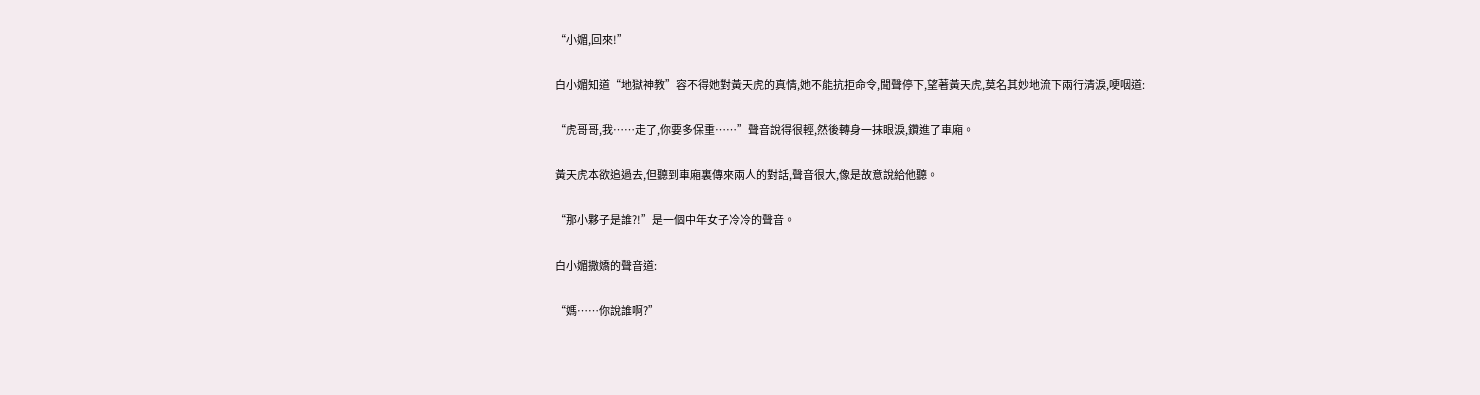“小媚,回來!”

白小媚知道“地獄神教”容不得她對黃天虎的真情,她不能抗拒命令,聞聲停下,望著黃天虎,莫名其妙地流下兩行清淚,哽咽道:

“虎哥哥,我……走了,你要多保重……”聲音說得很輕,然後轉身一抹眼淚,鑽進了車廂。

黃天虎本欲追過去,但聽到車廂裏傳來兩人的對話,聲音很大,像是故意說給他聽。

“那小夥子是誰?!”是一個中年女子冷冷的聲音。

白小媚撒嬌的聲音道:

“媽……你說誰啊?”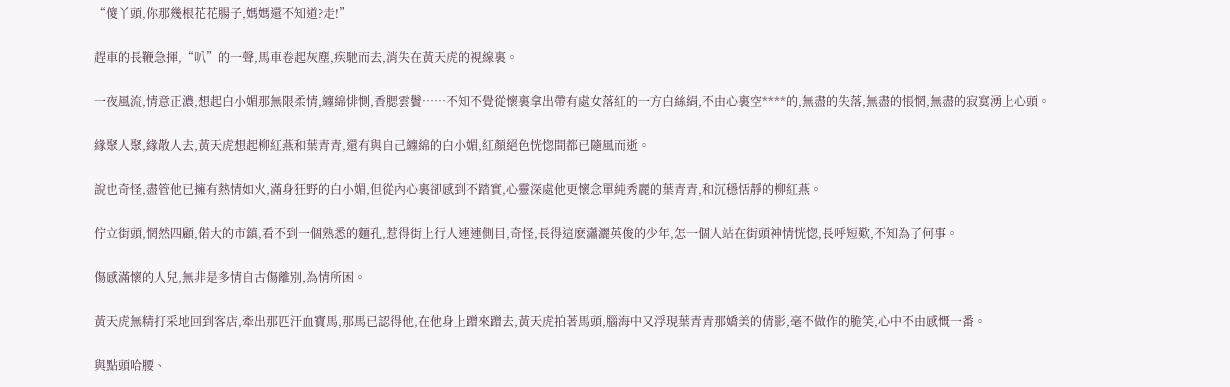“傻丫頭,你那幾根花花腸子,媽媽還不知道?走!”

趕車的長鞭急揮,“叭”的一聲,馬車卷起灰塵,疾馳而去,消失在黃天虎的視線裏。

一夜風流,情意正濃,想起白小媚那無限柔情,纏綿悱惻,香腮雲鬢……不知不覺從懷裏拿出帶有處女落紅的一方白絲絹,不由心裏空****的,無盡的失落,無盡的悵惘,無盡的寂寞湧上心頭。

緣聚人聚,緣散人去,黃天虎想起柳紅燕和葉青青,還有與自己纏綿的白小媚,紅顏絕色恍惚間都已隨風而逝。

說也奇怪,盡管他已擁有熱情如火,滿身狂野的白小媚,但從內心裏卻感到不踏實,心靈深處他更懷念單純秀麗的葉青青,和沉穩恬靜的柳紅燕。

佇立街頭,惘然四顧,偌大的市鎮,看不到一個熟悉的麵孔,惹得街上行人連連側目,奇怪,長得這麽瀟灑英俊的少年,怎一個人站在街頭神情恍惚,長呼短歎,不知為了何事。

傷感滿懷的人兒,無非是多情自古傷離別,為情所困。

黃天虎無精打采地回到客店,牽出那匹汗血寶馬,那馬已認得他,在他身上蹭來蹭去,黃天虎拍著馬頭,腦海中又浮現葉青青那嬌美的倩影,毫不做作的脆笑,心中不由感慨一番。

與點頭哈腰、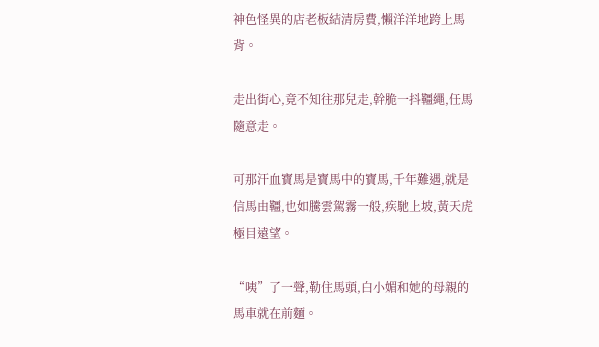神色怪異的店老板結清房費,懶洋洋地跨上馬背。

走出街心,竟不知往那兒走,幹脆一抖韁繩,任馬隨意走。

可那汗血寶馬是寶馬中的寶馬,千年難遇,就是信馬由韁,也如騰雲駕霧一般,疾馳上坡,黃天虎極目遠望。

“咦”了一聲,勒住馬頭,白小媚和她的母親的馬車就在前麵。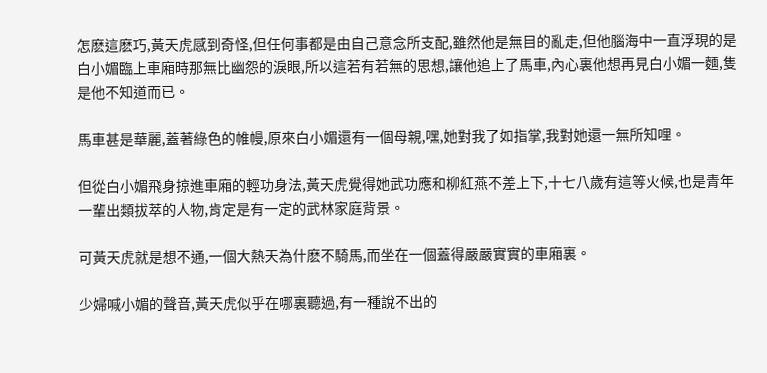怎麽這麽巧,黃天虎感到奇怪,但任何事都是由自己意念所支配,雖然他是無目的亂走,但他腦海中一直浮現的是白小媚臨上車廂時那無比幽怨的淚眼,所以這若有若無的思想,讓他追上了馬車,內心裏他想再見白小媚一麵,隻是他不知道而已。

馬車甚是華麗,蓋著綠色的帷幔,原來白小媚還有一個母親,嘿,她對我了如指掌,我對她還一無所知哩。

但從白小媚飛身掠進車廂的輕功身法,黃天虎覺得她武功應和柳紅燕不差上下,十七八歲有這等火候,也是青年一輩出類拔萃的人物,肯定是有一定的武林家庭背景。

可黃天虎就是想不通,一個大熱天為什麽不騎馬,而坐在一個蓋得嚴嚴實實的車廂裏。

少婦喊小媚的聲音,黃天虎似乎在哪裏聽過,有一種說不出的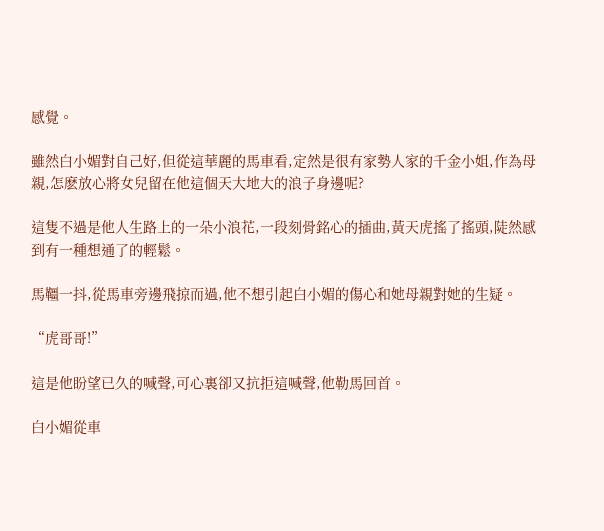感覺。

雖然白小媚對自己好,但從這華麗的馬車看,定然是很有家勢人家的千金小姐,作為母親,怎麽放心將女兒留在他這個天大地大的浪子身邊呢?

這隻不過是他人生路上的一朵小浪花,一段刻骨銘心的插曲,黃天虎搖了搖頭,陡然感到有一種想通了的輕鬆。

馬韁一抖,從馬車旁邊飛掠而過,他不想引起白小媚的傷心和她母親對她的生疑。

“虎哥哥!”

這是他盼望已久的喊聲,可心裏卻又抗拒這喊聲,他勒馬回首。

白小媚從車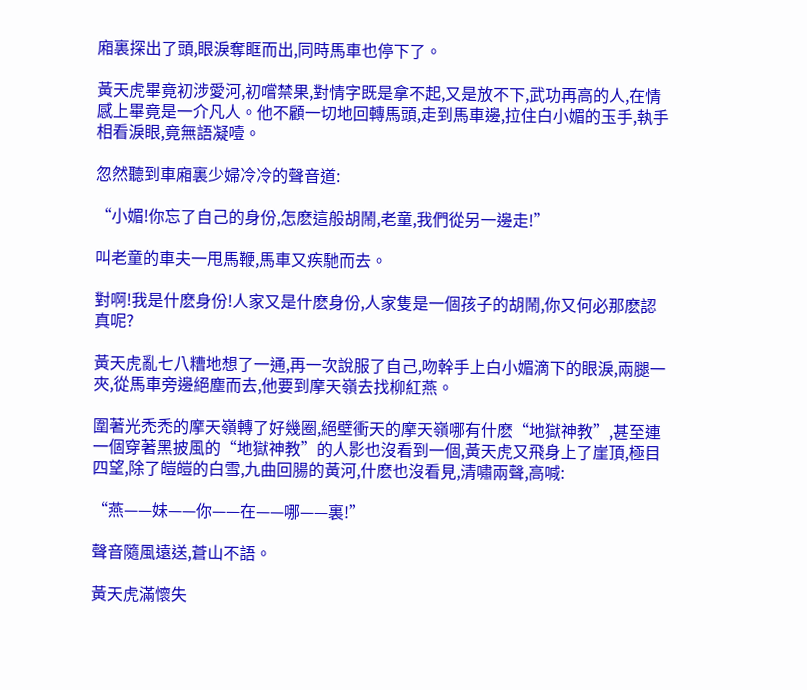廂裏探出了頭,眼淚奪眶而出,同時馬車也停下了。

黃天虎畢竟初涉愛河,初嚐禁果,對情字既是拿不起,又是放不下,武功再高的人,在情感上畢竟是一介凡人。他不顧一切地回轉馬頭,走到馬車邊,拉住白小媚的玉手,執手相看淚眼,竟無語凝噎。

忽然聽到車廂裏少婦冷冷的聲音道:

“小媚!你忘了自己的身份,怎麽這般胡鬧,老童,我們從另一邊走!”

叫老童的車夫一甩馬鞭,馬車又疾馳而去。

對啊!我是什麽身份!人家又是什麽身份,人家隻是一個孩子的胡鬧,你又何必那麽認真呢?

黃天虎亂七八糟地想了一通,再一次說服了自己,吻幹手上白小媚滴下的眼淚,兩腿一夾,從馬車旁邊絕塵而去,他要到摩天嶺去找柳紅燕。

圍著光禿禿的摩天嶺轉了好幾圈,絕壁衝天的摩天嶺哪有什麽“地獄神教”,甚至連一個穿著黑披風的“地獄神教”的人影也沒看到一個,黃天虎又飛身上了崖頂,極目四望,除了皚皚的白雪,九曲回腸的黃河,什麽也沒看見,清嘯兩聲,高喊:

“燕——妹——你——在——哪——裏!”

聲音隨風遠送,蒼山不語。

黃天虎滿懷失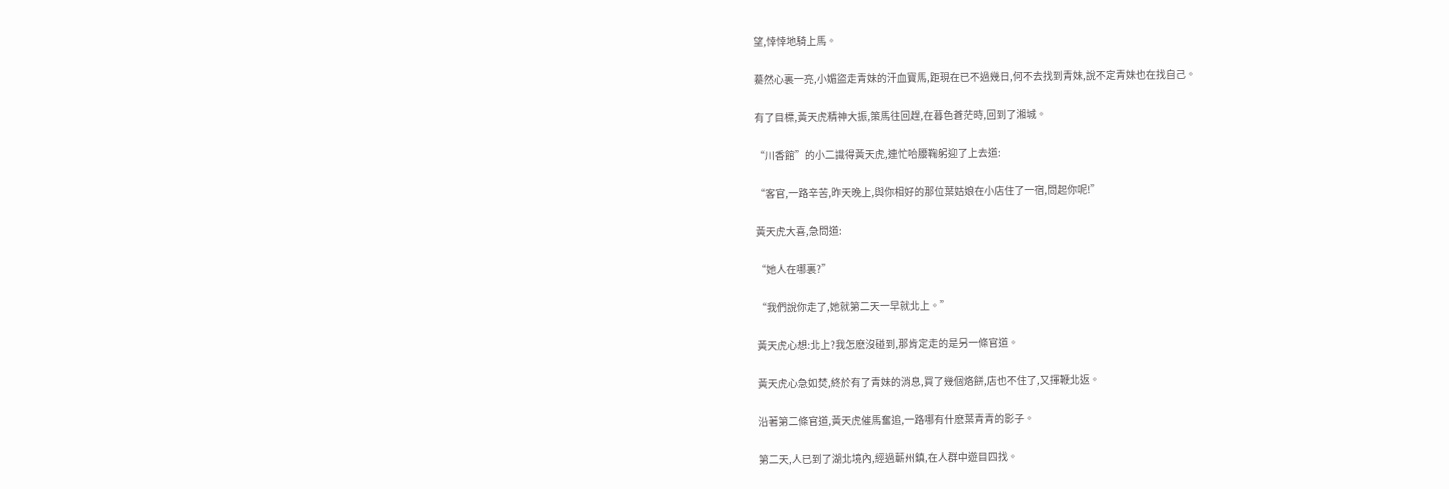望,悻悻地騎上馬。

驀然心裏一亮,小媚盜走青妹的汗血寶馬,距現在已不過幾日,何不去找到青妹,說不定青妹也在找自己。

有了目標,黃天虎精神大振,策馬往回趕,在暮色蒼茫時,回到了湘城。

“川香館”的小二識得黃天虎,連忙哈腰鞠躬迎了上去道:

“客官,一路辛苦,昨天晚上,與你相好的那位葉姑娘在小店住了一宿,問起你呢!”

黃天虎大喜,急問道:

“她人在哪裏?”

“我們說你走了,她就第二天一早就北上。”

黃天虎心想:北上?我怎麽沒碰到,那肯定走的是另一條官道。

黃天虎心急如焚,終於有了青妹的消息,買了幾個烙餅,店也不住了,又揮鞭北返。

沿著第二條官道,黃天虎催馬奮追,一路哪有什麽葉青青的影子。

第二天,人已到了湖北境內,經過蘄州鎮,在人群中遊目四找。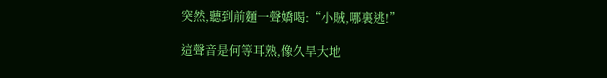突然,聽到前麵一聲嬌喝:“小賊,哪裏逃!”

這聲音是何等耳熟,像久旱大地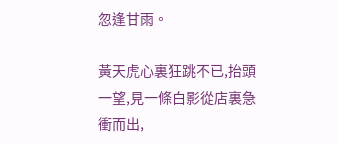忽逢甘雨。

黃天虎心裏狂跳不已,抬頭一望,見一條白影從店裏急衝而出,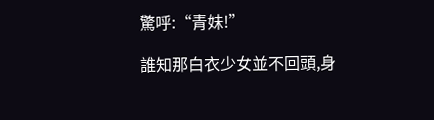驚呼:“青妹!”

誰知那白衣少女並不回頭,身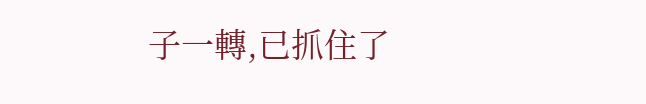子一轉,已抓住了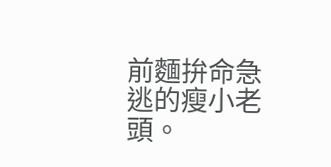前麵拚命急逃的瘦小老頭。